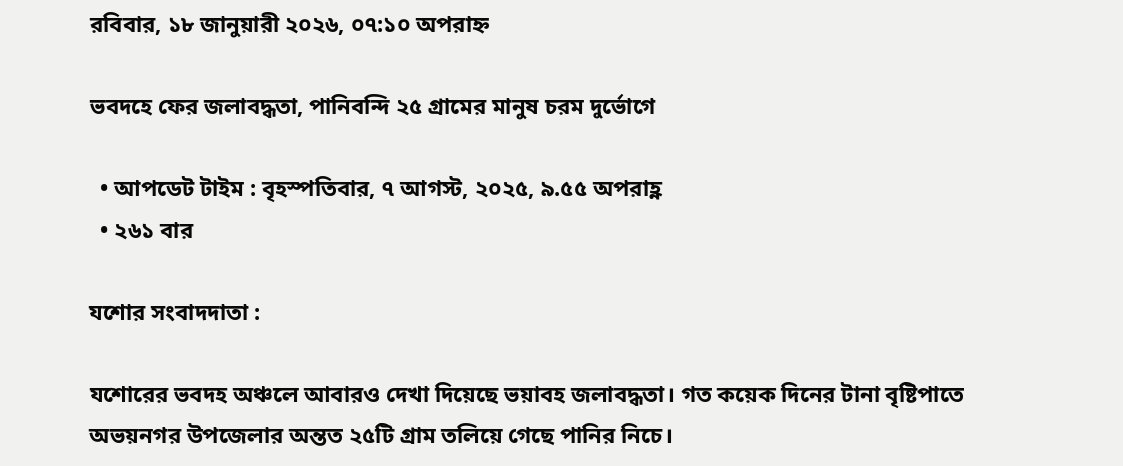রবিবার, ১৮ জানুয়ারী ২০২৬, ০৭:১০ অপরাহ্ন

ভবদহে ফের জলাবদ্ধতা, পানিবন্দি ২৫ গ্রামের মানুষ চরম দুর্ভোগে

  • আপডেট টাইম : বৃহস্পতিবার, ৭ আগস্ট, ২০২৫, ৯.৫৫ অপরাহ্ণ
  • ২৬১ বার

যশোর সংবাদদাতা :

যশোরের ভবদহ অঞ্চলে আবারও দেখা দিয়েছে ভয়াবহ জলাবদ্ধতা। গত কয়েক দিনের টানা বৃষ্টিপাতে অভয়নগর উপজেলার অন্তত ২৫টি গ্রাম তলিয়ে গেছে পানির নিচে।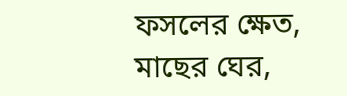ফসলের ক্ষেত, মাছের ঘের,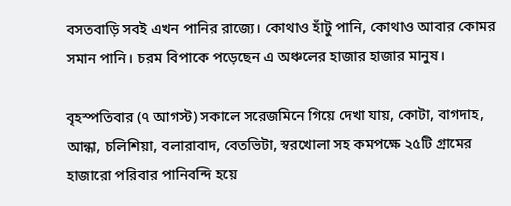বসতবাড়ি সবই এখন পানির রাজ্যে। কোথাও হাঁটু পানি, কোথাও আবার কোমর সমান পানি। চরম বিপাকে পড়েছেন এ অঞ্চলের হাজার হাজার মানুষ।

বৃহস্পতিবার (৭ আগস্ট) সকালে সরেজমিনে গিয়ে দেখা যায়, কোটা, বাগদাহ, আন্ধা, চলিশিয়া, বলারাবাদ, বেতভিটা, স্বরখোলা সহ কমপক্ষে ২৫টি গ্রামের হাজারো পরিবার পানিবন্দি হয়ে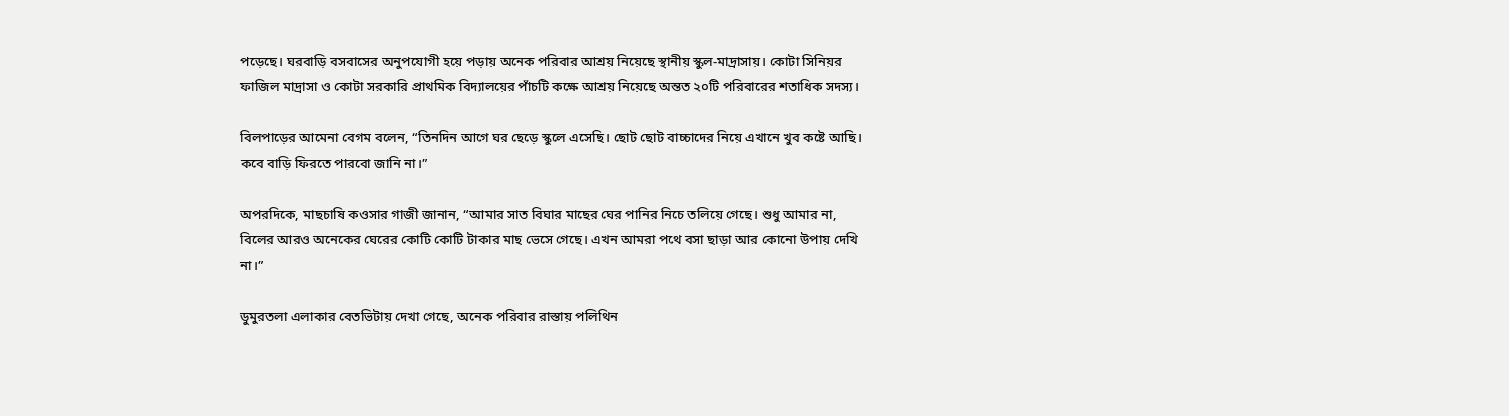পড়েছে। ঘরবাড়ি বসবাসের অনুপযোগী হয়ে পড়ায় অনেক পরিবার আশ্রয় নিয়েছে স্থানীয় স্কুল-মাদ্রাসায়। কোটা সিনিয়র ফাজিল মাদ্রাসা ও কোটা সরকারি প্রাথমিক বিদ্যালয়ের পাঁচটি কক্ষে আশ্রয় নিয়েছে অন্তত ২০টি পরিবারের শতাধিক সদস্য।

বিলপাড়ের আমেনা বেগম বলেন, “তিনদিন আগে ঘর ছেড়ে স্কুলে এসেছি। ছোট ছোট বাচ্চাদের নিয়ে এখানে খুব কষ্টে আছি। কবে বাড়ি ফিরতে পারবো জানি না।”

অপরদিকে, মাছচাষি কওসার গাজী জানান, “আমার সাত বিঘার মাছের ঘের পানির নিচে তলিয়ে গেছে। শুধু আমার না, বিলের আরও অনেকের ঘেরের কোটি কোটি টাকার মাছ ভেসে গেছে। এখন আমরা পথে বসা ছাড়া আর কোনো উপায় দেখি না।”

ডুমুরতলা এলাকার বেতভিটায় দেখা গেছে, অনেক পরিবার রাস্তায় পলিথিন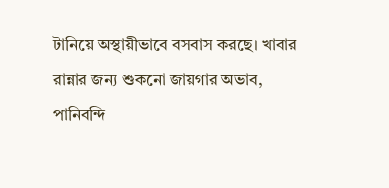টানিয়ে অস্থায়ীভাবে বসবাস করছে। খাবার রান্নার জন্য শুকনো জায়গার অভাব, পানিবন্দি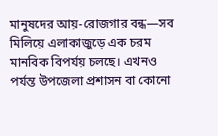মানুষদের আয়-রোজগার বন্ধ—সব মিলিয়ে এলাকাজুড়ে এক চরম মানবিক বিপর্যয় চলছে। এখনও পর্যন্ত উপজেলা প্রশাসন বা কোনো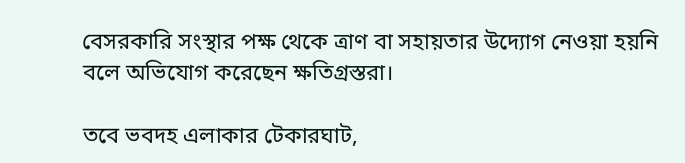বেসরকারি সংস্থার পক্ষ থেকে ত্রাণ বা সহায়তার উদ্যোগ নেওয়া হয়নি বলে অভিযোগ করেছেন ক্ষতিগ্রস্তরা।

তবে ভবদহ এলাকার টেকারঘাট,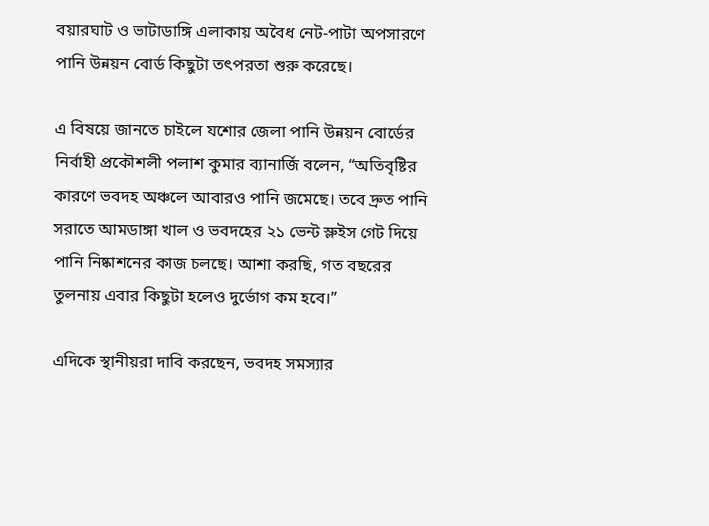বয়ারঘাট ও ভাটাডাঙ্গি এলাকায় অবৈধ নেট-পাটা অপসারণে পানি উন্নয়ন বোর্ড কিছুটা তৎপরতা শুরু করেছে।

এ বিষয়ে জানতে চাইলে যশোর জেলা পানি উন্নয়ন বোর্ডের নির্বাহী প্রকৌশলী পলাশ কুমার ব্যানার্জি বলেন, “অতিবৃষ্টির কারণে ভবদহ অঞ্চলে আবারও পানি জমেছে। তবে দ্রুত পানি সরাতে আমডাঙ্গা খাল ও ভবদহের ২১ ভেন্ট স্লুইস গেট দিয়ে পানি নিষ্কাশনের কাজ চলছে। আশা করছি, গত বছরের তুলনায় এবার কিছুটা হলেও দুর্ভোগ কম হবে।”

এদিকে স্থানীয়রা দাবি করছেন, ভবদহ সমস্যার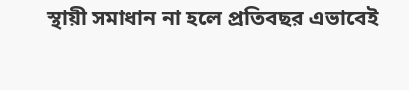স্থায়ী সমাধান না হলে প্রতিবছর এভাবেই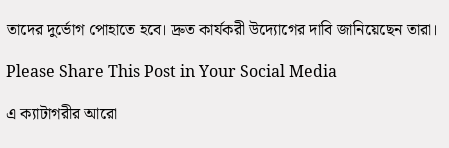তাদের দুর্ভোগ পোহাতে হবে। দ্রুত কার্যকরী উদ্যোগের দাবি জানিয়েছেন তারা।

Please Share This Post in Your Social Media

এ ক্যাটাগরীর আরো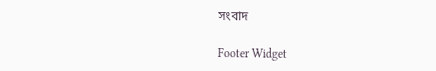সংবাদ

Footer Widget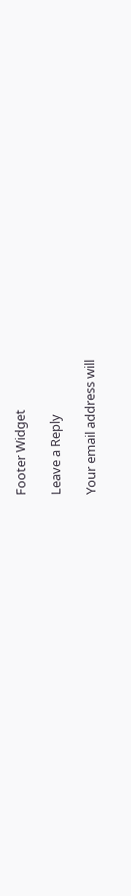Footer Widget

Leave a Reply

Your email address will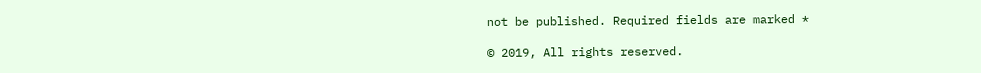not be published. Required fields are marked *

© 2019, All rights reserved.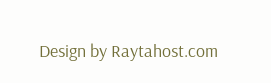Design by Raytahost.com